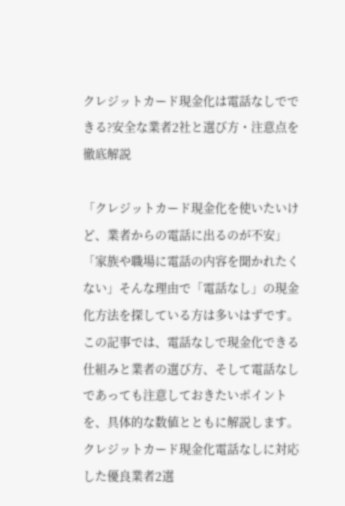クレジットカード現金化は電話なしでできる?安全な業者2社と選び方・注意点を徹底解説

「クレジットカード現金化を使いたいけど、業者からの電話に出るのが不安」「家族や職場に電話の内容を聞かれたくない」そんな理由で「電話なし」の現金化方法を探している方は多いはずです。
この記事では、電話なしで現金化できる仕組みと業者の選び方、そして電話なしであっても注意しておきたいポイントを、具体的な数値とともに解説します。
クレジットカード現金化電話なしに対応した優良業者2選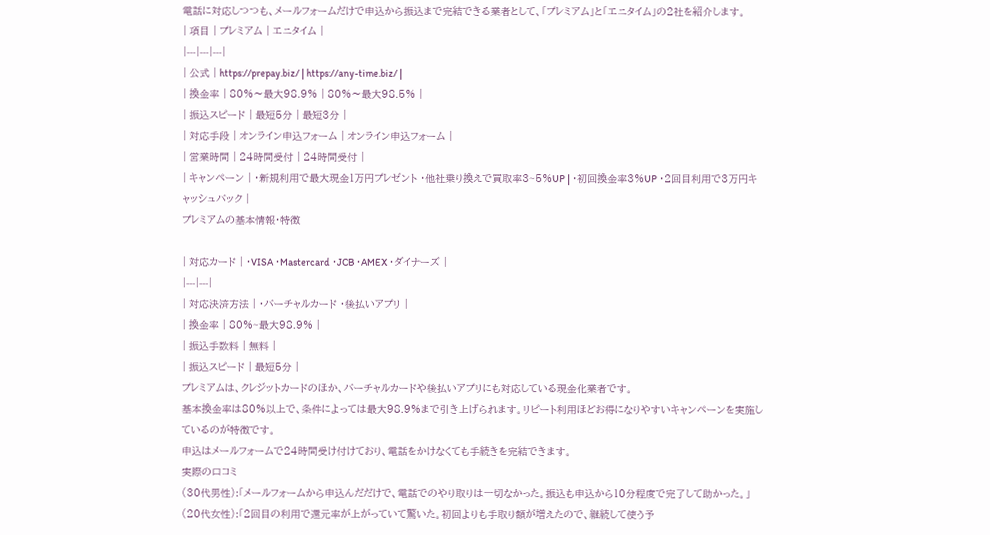電話に対応しつつも、メールフォームだけで申込から振込まで完結できる業者として、「プレミアム」と「エニタイム」の2社を紹介します。
| 項目 | プレミアム | エニタイム |
|---|---|---|
| 公式 | https://prepay.biz/ | https://any-time.biz/ |
| 換金率 | 80%〜最大98.9% | 80%〜最大98.5% |
| 振込スピード | 最短5分 | 最短3分 |
| 対応手段 | オンライン申込フォーム | オンライン申込フォーム |
| 営業時間 | 24時間受付 | 24時間受付 |
| キャンペーン | ・新規利用で最大現金1万円プレゼント ・他社乗り換えで買取率3~5%UP | ・初回換金率3%UP ・2回目利用で3万円キャッシュバック |
プレミアムの基本情報・特徴

| 対応カード | ・VISA ・Mastercard ・JCB ・AMEX ・ダイナーズ |
|---|---|
| 対応決済方法 | ・バーチャルカード ・後払いアプリ |
| 換金率 | 80%~最大98.9% |
| 振込手数料 | 無料 |
| 振込スピード | 最短5分 |
プレミアムは、クレジットカードのほか、バーチャルカードや後払いアプリにも対応している現金化業者です。
基本換金率は80%以上で、条件によっては最大98.9%まで引き上げられます。リピート利用ほどお得になりやすいキャンペーンを実施しているのが特徴です。
申込はメールフォームで24時間受け付けており、電話をかけなくても手続きを完結できます。
実際の口コミ
(30代男性):「メールフォームから申込んだだけで、電話でのやり取りは一切なかった。振込も申込から10分程度で完了して助かった。」
(20代女性):「2回目の利用で還元率が上がっていて驚いた。初回よりも手取り額が増えたので、継続して使う予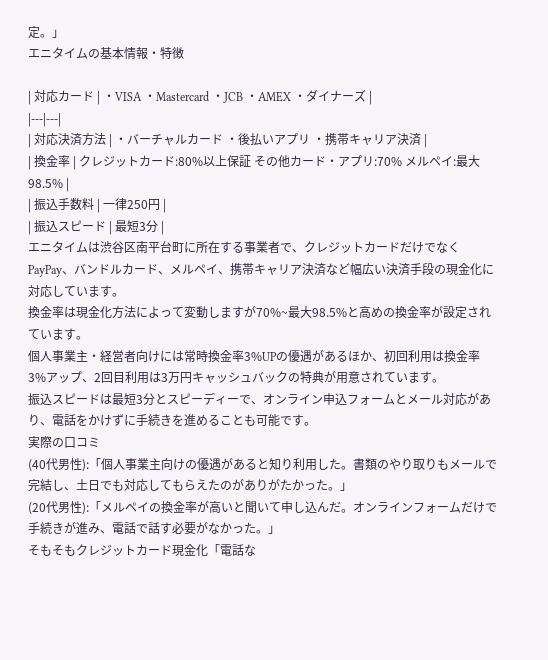定。」
エニタイムの基本情報・特徴

| 対応カード | ・VISA ・Mastercard ・JCB ・AMEX ・ダイナーズ |
|---|---|
| 対応決済方法 | ・バーチャルカード ・後払いアプリ ・携帯キャリア決済 |
| 換金率 | クレジットカード:80%以上保証 その他カード・アプリ:70% メルペイ:最大98.5% |
| 振込手数料 | 一律250円 |
| 振込スピード | 最短3分 |
エニタイムは渋谷区南平台町に所在する事業者で、クレジットカードだけでなくPayPay、バンドルカード、メルペイ、携帯キャリア決済など幅広い決済手段の現金化に対応しています。
換金率は現金化方法によって変動しますが70%~最大98.5%と高めの換金率が設定されています。
個人事業主・経営者向けには常時換金率3%UPの優遇があるほか、初回利用は換金率3%アップ、2回目利用は3万円キャッシュバックの特典が用意されています。
振込スピードは最短3分とスピーディーで、オンライン申込フォームとメール対応があり、電話をかけずに手続きを進めることも可能です。
実際の口コミ
(40代男性):「個人事業主向けの優遇があると知り利用した。書類のやり取りもメールで完結し、土日でも対応してもらえたのがありがたかった。」
(20代男性):「メルペイの換金率が高いと聞いて申し込んだ。オンラインフォームだけで手続きが進み、電話で話す必要がなかった。」
そもそもクレジットカード現金化「電話な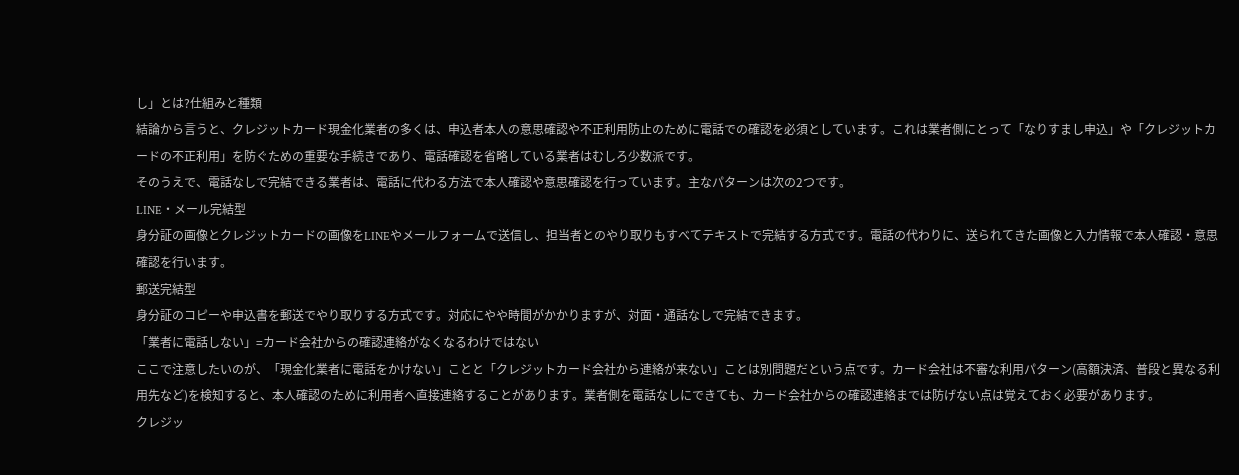し」とは?仕組みと種類
結論から言うと、クレジットカード現金化業者の多くは、申込者本人の意思確認や不正利用防止のために電話での確認を必須としています。これは業者側にとって「なりすまし申込」や「クレジットカードの不正利用」を防ぐための重要な手続きであり、電話確認を省略している業者はむしろ少数派です。
そのうえで、電話なしで完結できる業者は、電話に代わる方法で本人確認や意思確認を行っています。主なパターンは次の2つです。
LINE・メール完結型
身分証の画像とクレジットカードの画像をLINEやメールフォームで送信し、担当者とのやり取りもすべてテキストで完結する方式です。電話の代わりに、送られてきた画像と入力情報で本人確認・意思確認を行います。
郵送完結型
身分証のコピーや申込書を郵送でやり取りする方式です。対応にやや時間がかかりますが、対面・通話なしで完結できます。
「業者に電話しない」=カード会社からの確認連絡がなくなるわけではない
ここで注意したいのが、「現金化業者に電話をかけない」ことと「クレジットカード会社から連絡が来ない」ことは別問題だという点です。カード会社は不審な利用パターン(高額決済、普段と異なる利用先など)を検知すると、本人確認のために利用者へ直接連絡することがあります。業者側を電話なしにできても、カード会社からの確認連絡までは防げない点は覚えておく必要があります。
クレジッ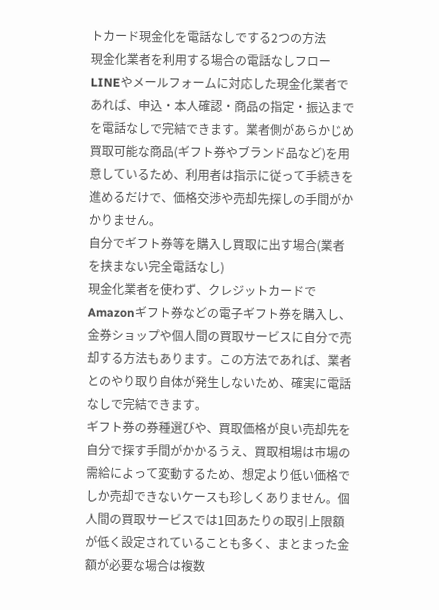トカード現金化を電話なしでする2つの方法
現金化業者を利用する場合の電話なしフロー
LINEやメールフォームに対応した現金化業者であれば、申込・本人確認・商品の指定・振込までを電話なしで完結できます。業者側があらかじめ買取可能な商品(ギフト券やブランド品など)を用意しているため、利用者は指示に従って手続きを進めるだけで、価格交渉や売却先探しの手間がかかりません。
自分でギフト券等を購入し買取に出す場合(業者を挟まない完全電話なし)
現金化業者を使わず、クレジットカードでAmazonギフト券などの電子ギフト券を購入し、金券ショップや個人間の買取サービスに自分で売却する方法もあります。この方法であれば、業者とのやり取り自体が発生しないため、確実に電話なしで完結できます。
ギフト券の券種選びや、買取価格が良い売却先を自分で探す手間がかかるうえ、買取相場は市場の需給によって変動するため、想定より低い価格でしか売却できないケースも珍しくありません。個人間の買取サービスでは1回あたりの取引上限額が低く設定されていることも多く、まとまった金額が必要な場合は複数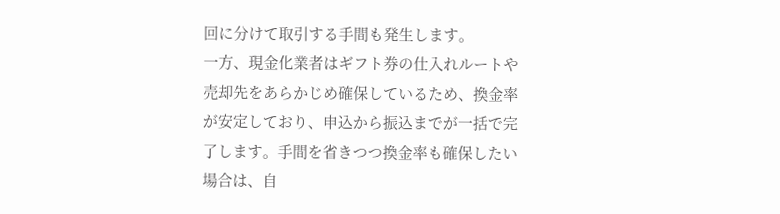回に分けて取引する手間も発生します。
一方、現金化業者はギフト券の仕入れルートや売却先をあらかじめ確保しているため、換金率が安定しており、申込から振込までが一括で完了します。手間を省きつつ換金率も確保したい場合は、自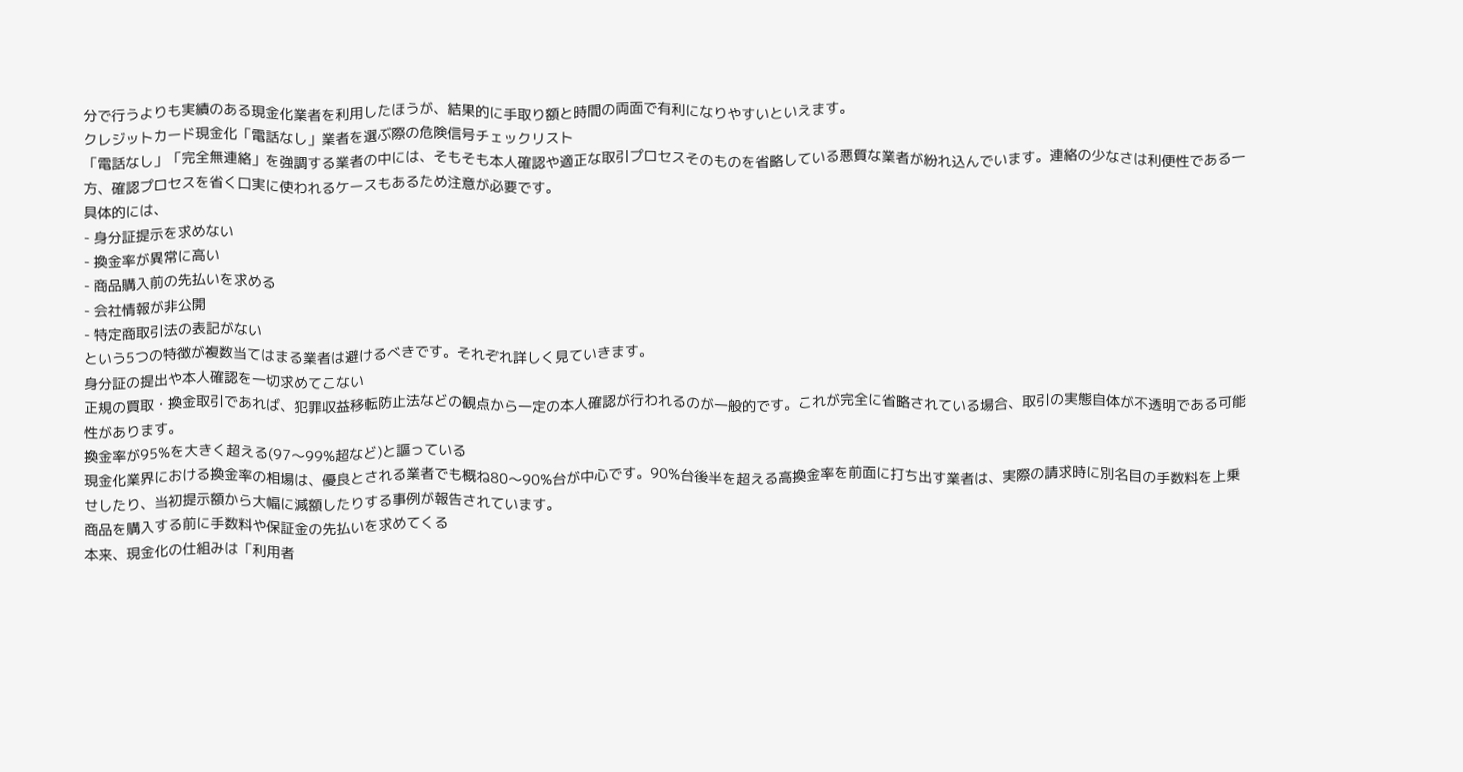分で行うよりも実績のある現金化業者を利用したほうが、結果的に手取り額と時間の両面で有利になりやすいといえます。
クレジットカード現金化「電話なし」業者を選ぶ際の危険信号チェックリスト
「電話なし」「完全無連絡」を強調する業者の中には、そもそも本人確認や適正な取引プロセスそのものを省略している悪質な業者が紛れ込んでいます。連絡の少なさは利便性である一方、確認プロセスを省く口実に使われるケースもあるため注意が必要です。
具体的には、
- 身分証提示を求めない
- 換金率が異常に高い
- 商品購入前の先払いを求める
- 会社情報が非公開
- 特定商取引法の表記がない
という5つの特徴が複数当てはまる業者は避けるべきです。それぞれ詳しく見ていきます。
身分証の提出や本人確認を一切求めてこない
正規の買取・換金取引であれば、犯罪収益移転防止法などの観点から一定の本人確認が行われるのが一般的です。これが完全に省略されている場合、取引の実態自体が不透明である可能性があります。
換金率が95%を大きく超える(97〜99%超など)と謳っている
現金化業界における換金率の相場は、優良とされる業者でも概ね80〜90%台が中心です。90%台後半を超える高換金率を前面に打ち出す業者は、実際の請求時に別名目の手数料を上乗せしたり、当初提示額から大幅に減額したりする事例が報告されています。
商品を購入する前に手数料や保証金の先払いを求めてくる
本来、現金化の仕組みは「利用者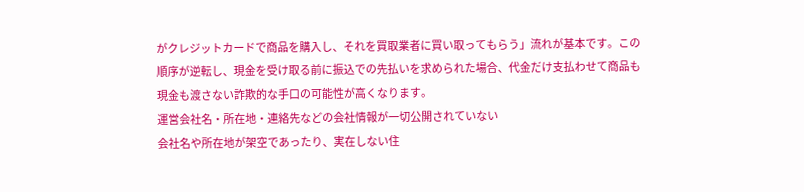がクレジットカードで商品を購入し、それを買取業者に買い取ってもらう」流れが基本です。この順序が逆転し、現金を受け取る前に振込での先払いを求められた場合、代金だけ支払わせて商品も現金も渡さない詐欺的な手口の可能性が高くなります。
運営会社名・所在地・連絡先などの会社情報が一切公開されていない
会社名や所在地が架空であったり、実在しない住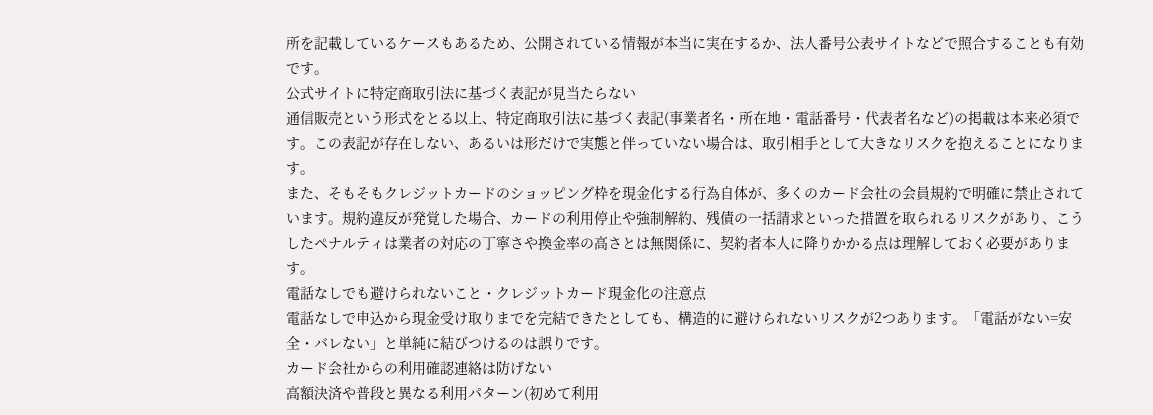所を記載しているケースもあるため、公開されている情報が本当に実在するか、法人番号公表サイトなどで照合することも有効です。
公式サイトに特定商取引法に基づく表記が見当たらない
通信販売という形式をとる以上、特定商取引法に基づく表記(事業者名・所在地・電話番号・代表者名など)の掲載は本来必須です。この表記が存在しない、あるいは形だけで実態と伴っていない場合は、取引相手として大きなリスクを抱えることになります。
また、そもそもクレジットカードのショッピング枠を現金化する行為自体が、多くのカード会社の会員規約で明確に禁止されています。規約違反が発覚した場合、カードの利用停止や強制解約、残債の一括請求といった措置を取られるリスクがあり、こうしたペナルティは業者の対応の丁寧さや換金率の高さとは無関係に、契約者本人に降りかかる点は理解しておく必要があります。
電話なしでも避けられないこと・クレジットカード現金化の注意点
電話なしで申込から現金受け取りまでを完結できたとしても、構造的に避けられないリスクが2つあります。「電話がない=安全・バレない」と単純に結びつけるのは誤りです。
カード会社からの利用確認連絡は防げない
高額決済や普段と異なる利用パターン(初めて利用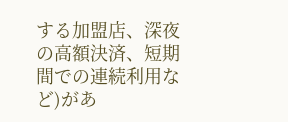する加盟店、深夜の高額決済、短期間での連続利用など)があ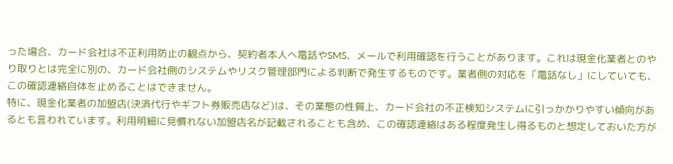った場合、カード会社は不正利用防止の観点から、契約者本人へ電話やSMS、メールで利用確認を行うことがあります。これは現金化業者とのやり取りとは完全に別の、カード会社側のシステムやリスク管理部門による判断で発生するものです。業者側の対応を「電話なし」にしていても、この確認連絡自体を止めることはできません。
特に、現金化業者の加盟店(決済代行やギフト券販売店など)は、その業態の性質上、カード会社の不正検知システムに引っかかりやすい傾向があるとも言われています。利用明細に見慣れない加盟店名が記載されることも含め、この確認連絡はある程度発生し得るものと想定しておいた方が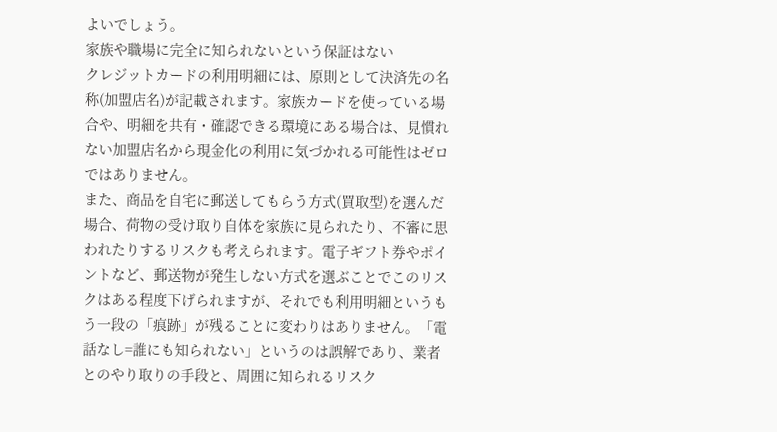よいでしょう。
家族や職場に完全に知られないという保証はない
クレジットカードの利用明細には、原則として決済先の名称(加盟店名)が記載されます。家族カードを使っている場合や、明細を共有・確認できる環境にある場合は、見慣れない加盟店名から現金化の利用に気づかれる可能性はゼロではありません。
また、商品を自宅に郵送してもらう方式(買取型)を選んだ場合、荷物の受け取り自体を家族に見られたり、不審に思われたりするリスクも考えられます。電子ギフト券やポイントなど、郵送物が発生しない方式を選ぶことでこのリスクはある程度下げられますが、それでも利用明細というもう一段の「痕跡」が残ることに変わりはありません。「電話なし=誰にも知られない」というのは誤解であり、業者とのやり取りの手段と、周囲に知られるリスク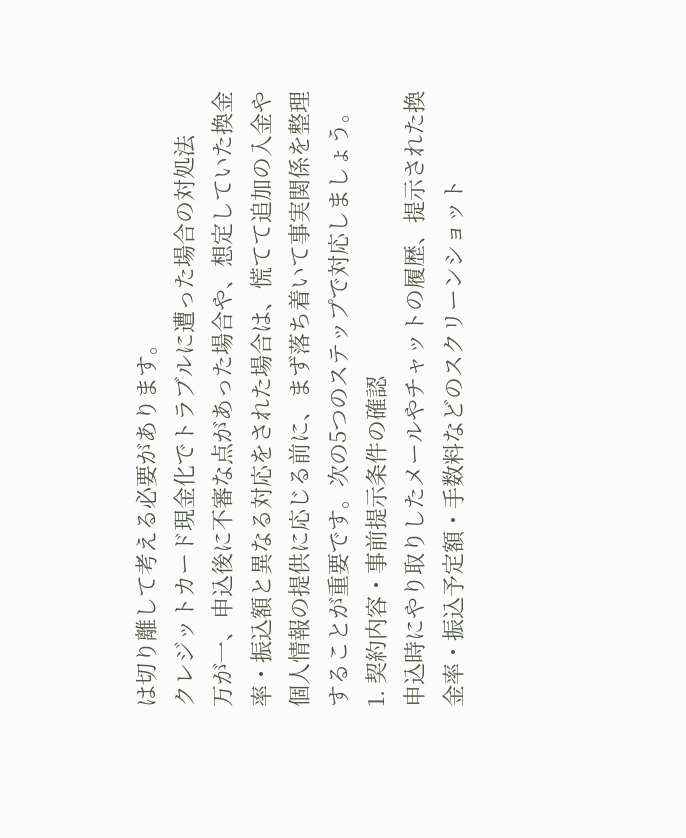は切り離して考える必要があります。
クレジットカード現金化でトラブルに遭った場合の対処法
万が一、申込後に不審な点があった場合や、想定していた換金率・振込額と異なる対応をされた場合は、慌てて追加の入金や個人情報の提供に応じる前に、まず落ち着いて事実関係を整理することが重要です。次の5つのステップで対応しましょう。
1. 契約内容・事前提示条件の確認
申込時にやり取りしたメールやチャットの履歴、提示された換金率・振込予定額・手数料などのスクリーンショット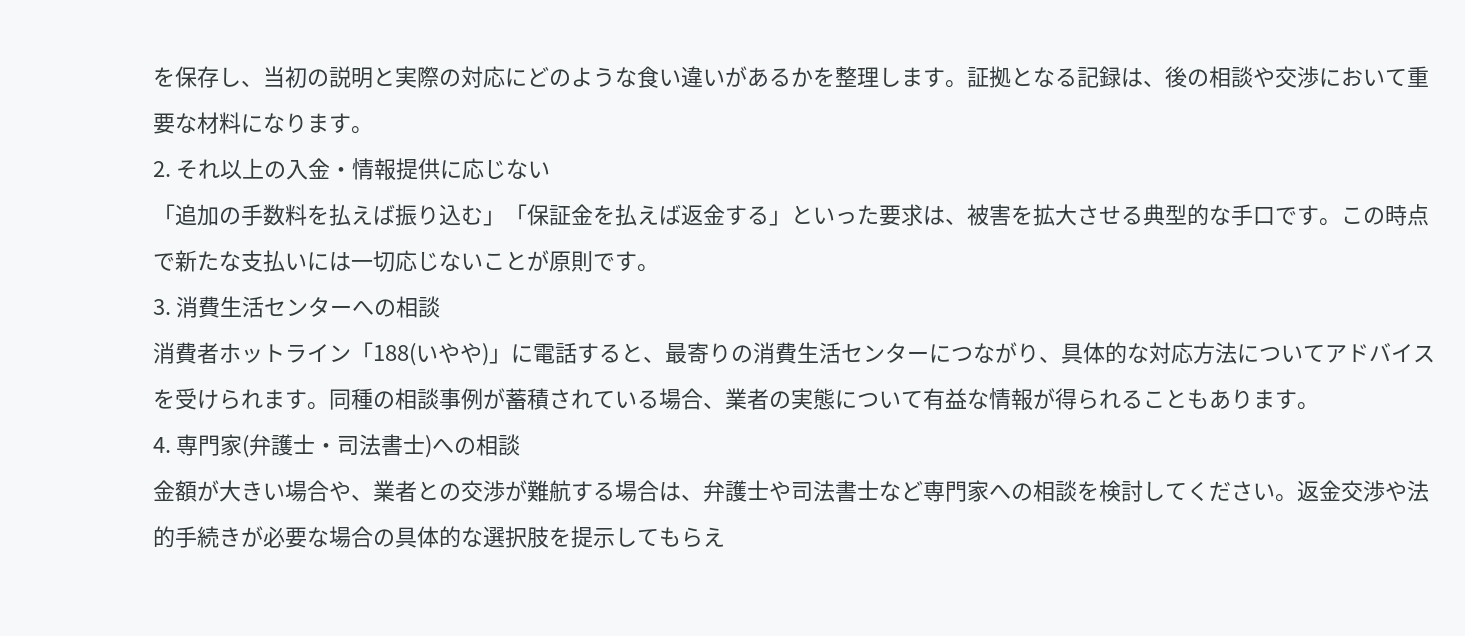を保存し、当初の説明と実際の対応にどのような食い違いがあるかを整理します。証拠となる記録は、後の相談や交渉において重要な材料になります。
2. それ以上の入金・情報提供に応じない
「追加の手数料を払えば振り込む」「保証金を払えば返金する」といった要求は、被害を拡大させる典型的な手口です。この時点で新たな支払いには一切応じないことが原則です。
3. 消費生活センターへの相談
消費者ホットライン「188(いやや)」に電話すると、最寄りの消費生活センターにつながり、具体的な対応方法についてアドバイスを受けられます。同種の相談事例が蓄積されている場合、業者の実態について有益な情報が得られることもあります。
4. 専門家(弁護士・司法書士)への相談
金額が大きい場合や、業者との交渉が難航する場合は、弁護士や司法書士など専門家への相談を検討してください。返金交渉や法的手続きが必要な場合の具体的な選択肢を提示してもらえ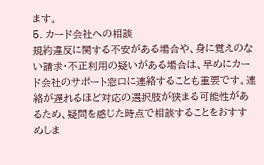ます。
5. カード会社への相談
規約違反に関する不安がある場合や、身に覚えのない請求・不正利用の疑いがある場合は、早めにカード会社のサポート窓口に連絡することも重要です。連絡が遅れるほど対応の選択肢が狭まる可能性があるため、疑問を感じた時点で相談することをおすすめしま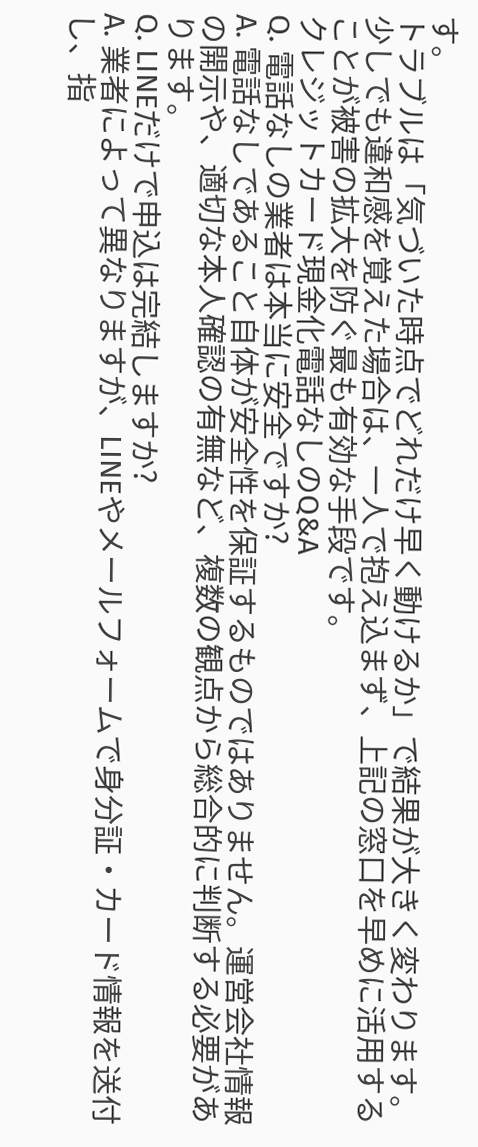す。
トラブルは「気づいた時点でどれだけ早く動けるか」で結果が大きく変わります。少しでも違和感を覚えた場合は、一人で抱え込まず、上記の窓口を早めに活用することが被害の拡大を防ぐ最も有効な手段です。
クレジットカード現金化電話なしのQ&A
Q. 電話なしの業者は本当に安全ですか?
A. 電話なしであること自体が安全性を保証するものではありません。運営会社情報の開示や、適切な本人確認の有無など、複数の観点から総合的に判断する必要があります。
Q. LINEだけで申込は完結しますか?
A. 業者によって異なりますが、LINEやメールフォームで身分証・カード情報を送付し、指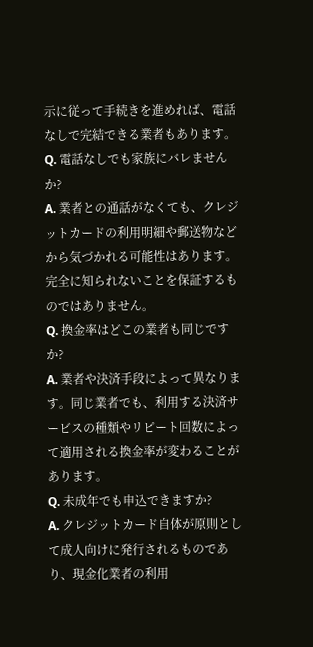示に従って手続きを進めれば、電話なしで完結できる業者もあります。
Q. 電話なしでも家族にバレませんか?
A. 業者との通話がなくても、クレジットカードの利用明細や郵送物などから気づかれる可能性はあります。完全に知られないことを保証するものではありません。
Q. 換金率はどこの業者も同じですか?
A. 業者や決済手段によって異なります。同じ業者でも、利用する決済サービスの種類やリピート回数によって適用される換金率が変わることがあります。
Q. 未成年でも申込できますか?
A. クレジットカード自体が原則として成人向けに発行されるものであり、現金化業者の利用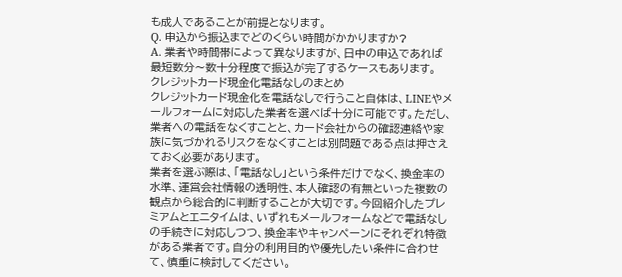も成人であることが前提となります。
Q. 申込から振込までどのくらい時間がかかりますか?
A. 業者や時間帯によって異なりますが、日中の申込であれば最短数分〜数十分程度で振込が完了するケースもあります。
クレジットカード現金化電話なしのまとめ
クレジットカード現金化を電話なしで行うこと自体は、LINEやメールフォームに対応した業者を選べば十分に可能です。ただし、業者への電話をなくすことと、カード会社からの確認連絡や家族に気づかれるリスクをなくすことは別問題である点は押さえておく必要があります。
業者を選ぶ際は、「電話なし」という条件だけでなく、換金率の水準、運営会社情報の透明性、本人確認の有無といった複数の観点から総合的に判断することが大切です。今回紹介したプレミアムとエニタイムは、いずれもメールフォームなどで電話なしの手続きに対応しつつ、換金率やキャンペーンにそれぞれ特徴がある業者です。自分の利用目的や優先したい条件に合わせて、慎重に検討してください。